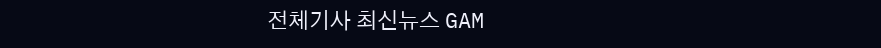전체기사 최신뉴스 GAM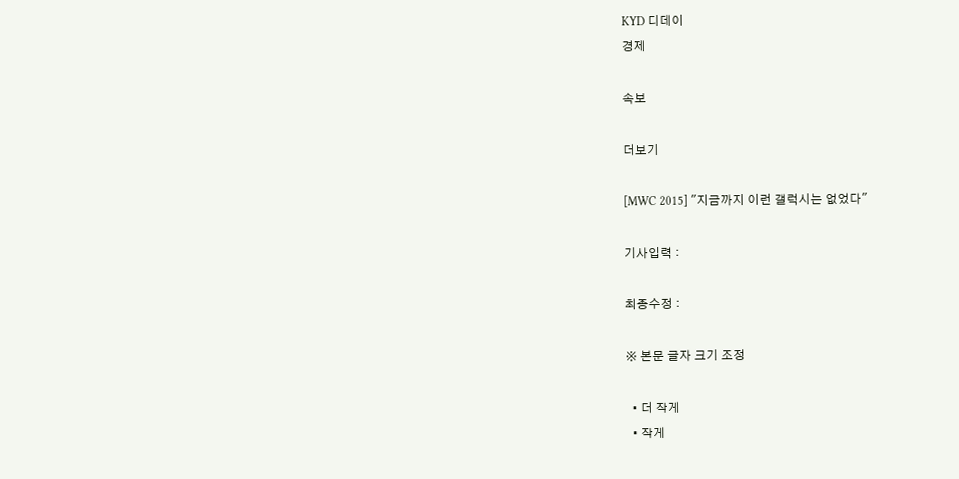KYD 디데이
경제

속보

더보기

[MWC 2015] "지금까지 이런 갤럭시는 없었다"

기사입력 :

최종수정 :

※ 본문 글자 크기 조정

  • 더 작게
  • 작게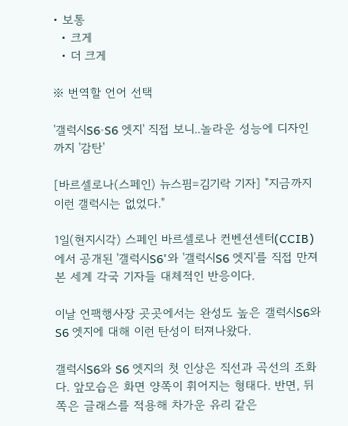• 보통
  • 크게
  • 더 크게

※ 번역할 언어 선택

'갤럭시S6·S6 엣지' 직접 보니..놀라운 성능에 디자인까지 '감탄'

[바르셀로나(스페인) 뉴스핌=김기락 기자] "지금까지 이런 갤럭시는 없었다."

1일(현지시각) 스페인 바르셀로나 컨벤션센터(CCIB)에서 공개된 '갤럭시S6'와 '갤럭시S6 엣지'를 직접 만져본 세계 각국 기자들 대체적인 반응이다.

이날 언팩행사장 곳곳에서는 완성도 높은 갤럭시S6와 S6 엣지에 대해 이런 탄성이 터져나왔다.

갤럭시S6와 S6 엣지의 첫 인상은 직선과 곡선의 조화다. 앞모습은 화면 양쪽이 휘어지는 형태다. 반면, 뒤쪽은 글래스를 적용해 차가운 유리 같은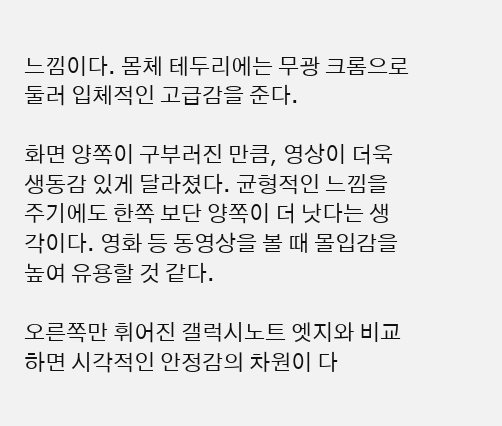느낌이다. 몸체 테두리에는 무광 크롬으로 둘러 입체적인 고급감을 준다.

화면 양쪽이 구부러진 만큼, 영상이 더욱 생동감 있게 달라졌다. 균형적인 느낌을 주기에도 한쪽 보단 양쪽이 더 낫다는 생각이다. 영화 등 동영상을 볼 때 몰입감을 높여 유용할 것 같다.

오른쪽만 휘어진 갤럭시노트 엣지와 비교하면 시각적인 안정감의 차원이 다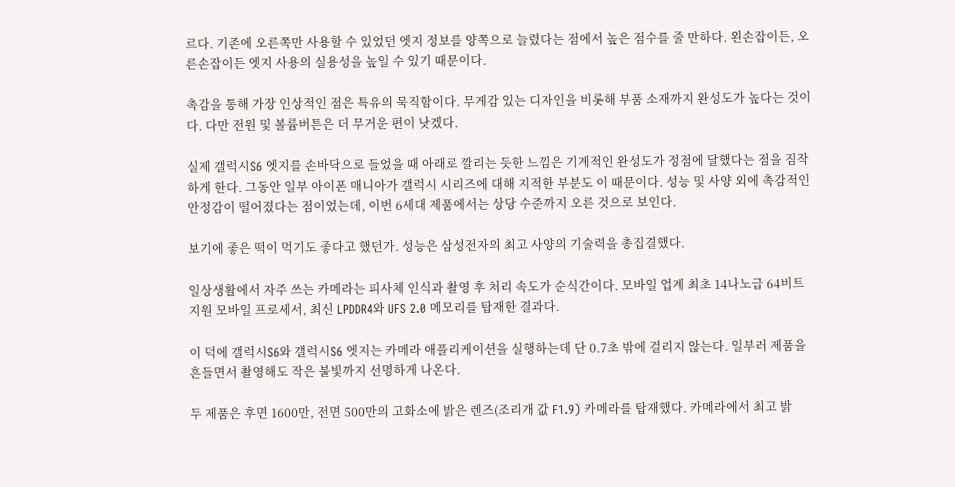르다. 기존에 오른쪽만 사용할 수 있었던 엣지 정보를 양쪽으로 늘렸다는 점에서 높은 점수를 줄 만하다. 왼손잡이든, 오른손잡이든 엣지 사용의 실용성을 높일 수 있기 때문이다.

촉감을 통해 가장 인상적인 점은 특유의 묵직함이다. 무게감 있는 디자인을 비롯해 부품 소재까지 완성도가 높다는 것이다. 다만 전원 및 볼륨버튼은 더 무거운 편이 낫겠다.

실제 갤럭시S6 엣지를 손바닥으로 들었을 때 아래로 깔리는 듯한 느낌은 기계적인 완성도가 정점에 달했다는 점을 짐작하게 한다. 그동안 일부 아이폰 매니아가 갤럭시 시리즈에 대해 지적한 부분도 이 때문이다. 성능 및 사양 외에 촉감적인 안정감이 떨어졌다는 점이었는데, 이번 6세대 제품에서는 상당 수준까지 오른 것으로 보인다.

보기에 좋은 떡이 먹기도 좋다고 했던가. 성능은 삼성전자의 최고 사양의 기술력을 총집결했다.

일상생활에서 자주 쓰는 카메라는 피사체 인식과 촬영 후 처리 속도가 순식간이다. 모바일 업계 최초 14나노급 64비트 지원 모바일 프로세서, 최신 LPDDR4와 UFS 2.0 메모리를 탑재한 결과다.

이 덕에 갤럭시S6와 갤럭시S6 엣지는 카메라 애플리케이션을 실행하는데 단 0.7초 밖에 걸리지 않는다. 일부러 제품을 흔들면서 촬영해도 작은 불빛까지 선명하게 나온다.

두 제품은 후면 1600만, 전면 500만의 고화소에 밝은 렌즈(조리개 값 F1.9) 카메라를 탑재했다. 카메라에서 최고 밝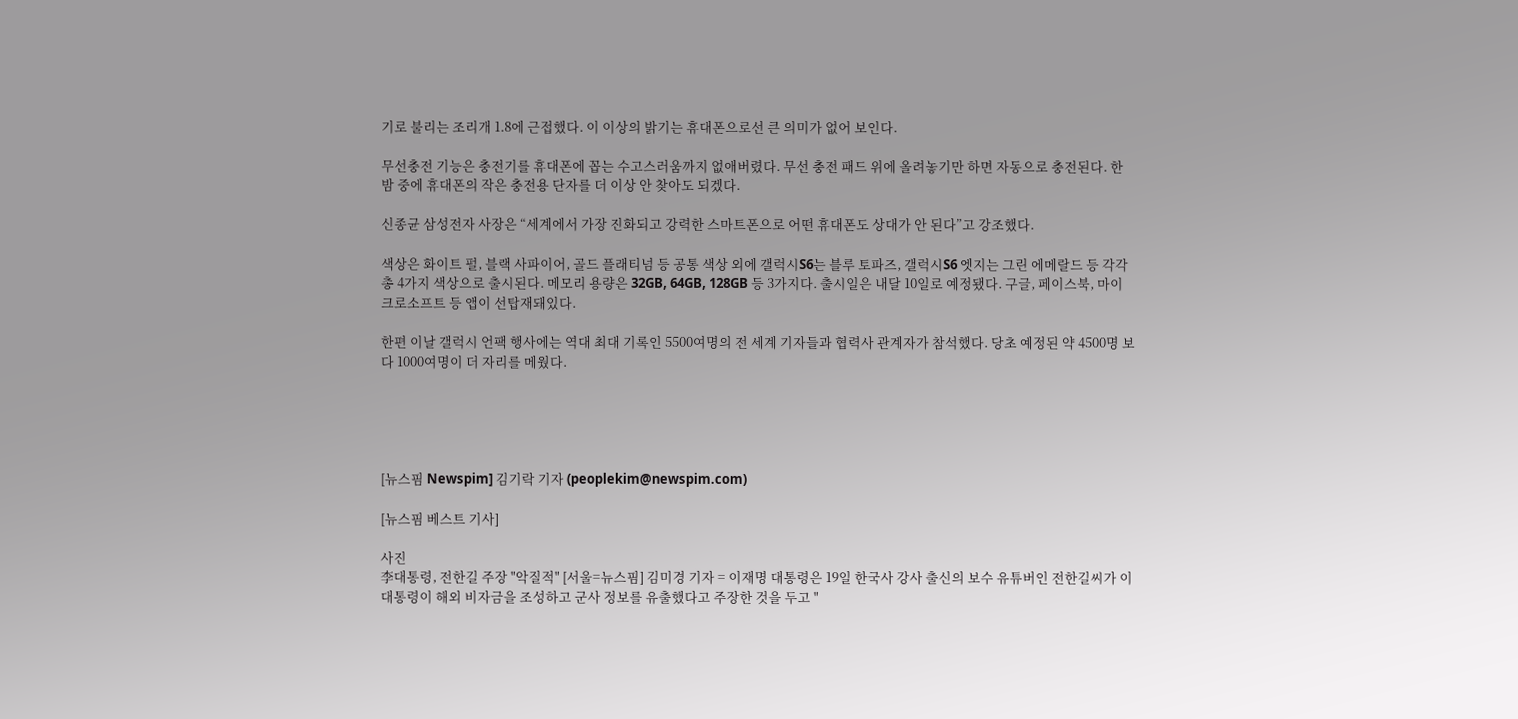기로 불리는 조리개 1.8에 근접했다. 이 이상의 밝기는 휴대폰으로선 큰 의미가 없어 보인다.

무선충전 기능은 충전기를 휴대폰에 꼽는 수고스러움까지 없애버렸다. 무선 충전 패드 위에 올려놓기만 하면 자동으로 충전된다. 한 밤 중에 휴대폰의 작은 충전용 단자를 더 이상 안 찾아도 되겠다.

신종균 삼성전자 사장은 “세계에서 가장 진화되고 강력한 스마트폰으로 어떤 휴대폰도 상대가 안 된다”고 강조했다.

색상은 화이트 펄, 블랙 사파이어, 골드 플래티넘 등 공통 색상 외에 갤럭시S6는 블루 토파즈, 갤럭시S6 엣지는 그린 에메랄드 등 각각 총 4가지 색상으로 출시된다. 메모리 용량은 32GB, 64GB, 128GB 등 3가지다. 출시일은 내달 10일로 예정됐다. 구글, 페이스북, 마이크로소프트 등 앱이 선탑재돼있다.

한편 이날 갤럭시 언팩 행사에는 역대 최대 기록인 5500여명의 전 세계 기자들과 협력사 관계자가 참석했다. 당초 예정된 약 4500명 보다 1000여명이 더 자리를 메웠다.





[뉴스핌 Newspim] 김기락 기자 (peoplekim@newspim.com)

[뉴스핌 베스트 기사]

사진
李대통령, 전한길 주장 "악질적" [서울=뉴스핌] 김미경 기자 = 이재명 대통령은 19일 한국사 강사 출신의 보수 유튜버인 전한길씨가 이 대통령이 해외 비자금을 조성하고 군사 정보를 유출했다고 주장한 것을 두고 "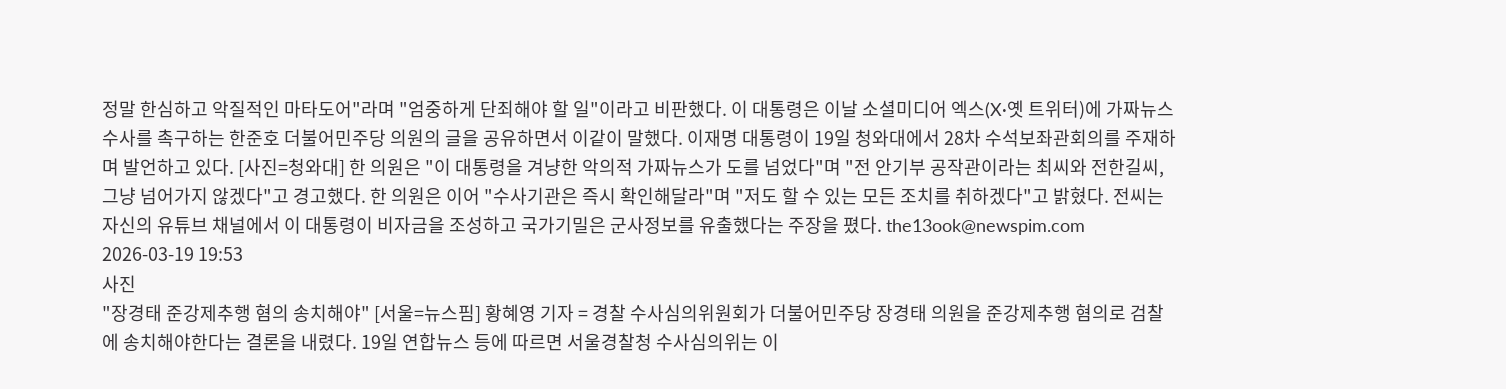정말 한심하고 악질적인 마타도어"라며 "엄중하게 단죄해야 할 일"이라고 비판했다. 이 대통령은 이날 소셜미디어 엑스(X·옛 트위터)에 가짜뉴스 수사를 촉구하는 한준호 더불어민주당 의원의 글을 공유하면서 이같이 말했다. 이재명 대통령이 19일 청와대에서 28차 수석보좌관회의를 주재하며 발언하고 있다. [사진=청와대] 한 의원은 "이 대통령을 겨냥한 악의적 가짜뉴스가 도를 넘었다"며 "전 안기부 공작관이라는 최씨와 전한길씨, 그냥 넘어가지 않겠다"고 경고했다. 한 의원은 이어 "수사기관은 즉시 확인해달라"며 "저도 할 수 있는 모든 조치를 취하겠다"고 밝혔다. 전씨는 자신의 유튜브 채널에서 이 대통령이 비자금을 조성하고 국가기밀은 군사정보를 유출했다는 주장을 폈다. the13ook@newspim.com 2026-03-19 19:53
사진
"장경태 준강제추행 혐의 송치해야" [서울=뉴스핌] 황혜영 기자 = 경찰 수사심의위원회가 더불어민주당 장경태 의원을 준강제추행 혐의로 검찰에 송치해야한다는 결론을 내렸다. 19일 연합뉴스 등에 따르면 서울경찰청 수사심의위는 이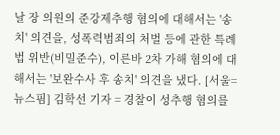날 장 의원의 준강제추행 혐의에 대해서는 '송치' 의견을, 성폭력범죄의 처벌 등에 관한 특례법 위반(비밀준수), 이른바 2차 가해 혐의에 대해서는 '보완수사 후 송치' 의견을 냈다. [서울=뉴스핌] 김학선 기자 = 경찰이 성추행 혐의를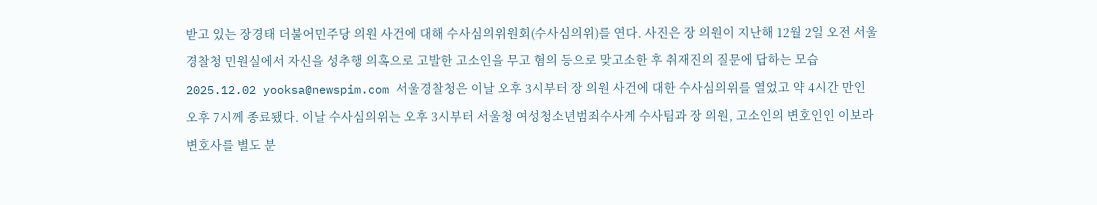받고 있는 장경태 더불어민주당 의원 사건에 대해 수사심의위원회(수사심의위)를 연다. 사진은 장 의원이 지난해 12월 2일 오전 서울경찰청 민원실에서 자신을 성추행 의혹으로 고발한 고소인을 무고 혐의 등으로 맞고소한 후 취재진의 질문에 답하는 모습 2025.12.02 yooksa@newspim.com 서울경찰청은 이날 오후 3시부터 장 의원 사건에 대한 수사심의위를 열었고 약 4시간 만인 오후 7시께 종료됐다. 이날 수사심의위는 오후 3시부터 서울청 여성청소년범죄수사계 수사팀과 장 의원, 고소인의 변호인인 이보라 변호사를 별도 분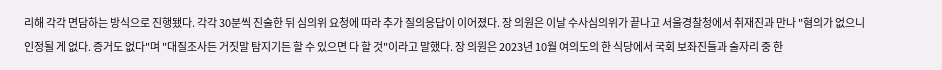리해 각각 면담하는 방식으로 진행됐다. 각각 30분씩 진술한 뒤 심의위 요청에 따라 추가 질의응답이 이어졌다. 장 의원은 이날 수사심의위가 끝나고 서울경찰청에서 취재진과 만나 "혐의가 없으니 인정될 게 없다. 증거도 없다"며 "대질조사든 거짓말 탐지기든 할 수 있으면 다 할 것"이라고 말했다. 장 의원은 2023년 10월 여의도의 한 식당에서 국회 보좌진들과 술자리 중 한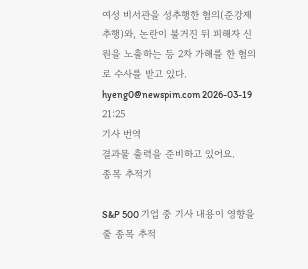여성 비서관을 성추행한 혐의(준강제추행)와, 논란이 불거진 뒤 피해자 신원을 노출하는 등 2차 가해를 한 혐의로 수사를 받고 있다. hyeng0@newspim.com 2026-03-19 21:25
기사 번역
결과물 출력을 준비하고 있어요.
종목 추적기

S&P 500 기업 중 기사 내용이 영향을 줄 종목 추적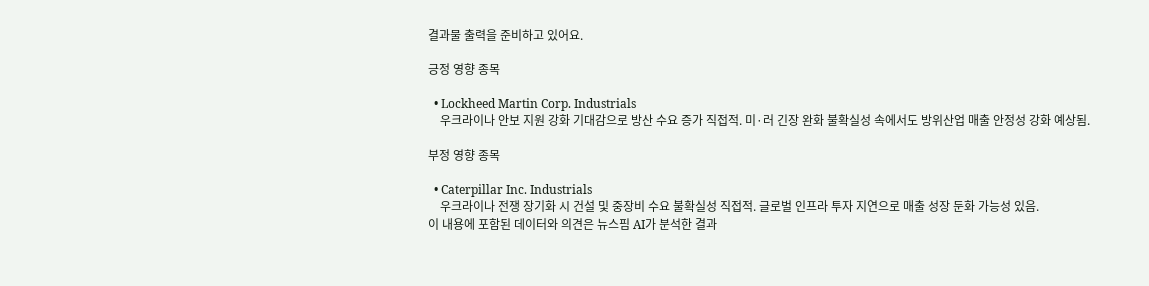결과물 출력을 준비하고 있어요.

긍정 영향 종목

  • Lockheed Martin Corp. Industrials
    우크라이나 안보 지원 강화 기대감으로 방산 수요 증가 직접적. 미·러 긴장 완화 불확실성 속에서도 방위산업 매출 안정성 강화 예상됨.

부정 영향 종목

  • Caterpillar Inc. Industrials
    우크라이나 전쟁 장기화 시 건설 및 중장비 수요 불확실성 직접적. 글로벌 인프라 투자 지연으로 매출 성장 둔화 가능성 있음.
이 내용에 포함된 데이터와 의견은 뉴스핌 AI가 분석한 결과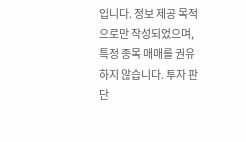입니다. 정보 제공 목적으로만 작성되었으며, 특정 종목 매매를 권유하지 않습니다. 투자 판단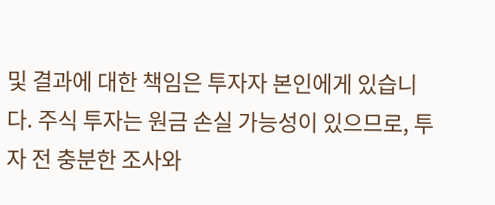및 결과에 대한 책임은 투자자 본인에게 있습니다. 주식 투자는 원금 손실 가능성이 있으므로, 투자 전 충분한 조사와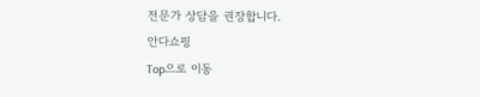전문가 상담을 권장합니다.
안다쇼핑
Top으로 이동